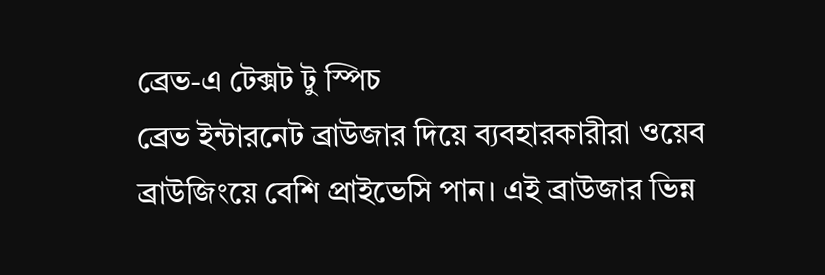ব্রেভ-এ টেক্সট টু স্পিচ
ব্রেভ ইন্টারনেট ব্রাউজার দিয়ে ব্যবহারকারীরা ওয়েব ব্রাউজিংয়ে বেশি প্রাইভেসি পান। এই ব্রাউজার ভিন্ন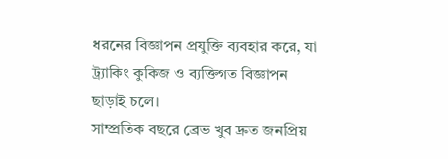ধরনের বিজ্ঞাপন প্রযুক্তি ব্যবহার করে, যা ট্র্যাকিং কুকিজ ও ব্যক্তিগত বিজ্ঞাপন ছাড়াই চলে।
সাম্প্রতিক বছরে ব্রেভ খুব দ্রুত জনপ্রিয়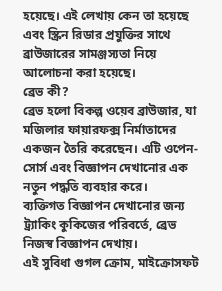হয়েছে। এই লেখায় কেন তা হয়েছে এবং স্ক্রিন রিডার প্রযুক্তির সাথে ব্রাউজারের সামঞ্জস্যতা নিয়ে আলোচনা করা হয়েছে।
ব্রেভ কী?
ব্রেভ হলো বিকল্প ওয়েব ব্রাউজার, যা মজিলার ফায়ারফক্স নির্মাতাদের একজন তৈরি করেছেন। এটি ওপেন-সোর্স এবং বিজ্ঞাপন দেখানোর এক নতুন পদ্ধতি ব্যবহার করে।
ব্যক্তিগত বিজ্ঞাপন দেখানোর জন্য ট্র্যাকিং কুকিজের পরিবর্তে, ব্রেভ নিজস্ব বিজ্ঞাপন দেখায়।
এই সুবিধা গুগল ক্রোম, মাইক্রোসফট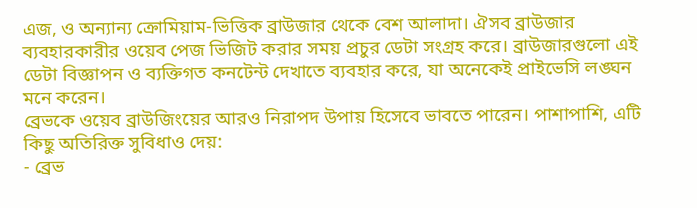এজ, ও অন্যান্য ক্রোমিয়াম-ভিত্তিক ব্রাউজার থেকে বেশ আলাদা। ঐসব ব্রাউজার ব্যবহারকারীর ওয়েব পেজ ভিজিট করার সময় প্রচুর ডেটা সংগ্রহ করে। ব্রাউজারগুলো এই ডেটা বিজ্ঞাপন ও ব্যক্তিগত কনটেন্ট দেখাতে ব্যবহার করে, যা অনেকেই প্রাইভেসি লঙ্ঘন মনে করেন।
ব্রেভকে ওয়েব ব্রাউজিংয়ের আরও নিরাপদ উপায় হিসেবে ভাবতে পারেন। পাশাপাশি, এটি কিছু অতিরিক্ত সুবিধাও দেয়:
- ব্রেভ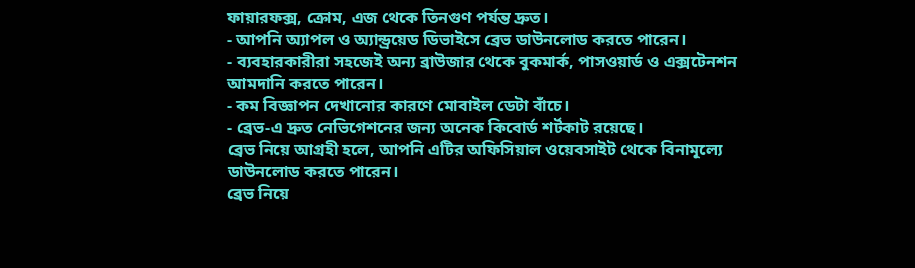ফায়ারফক্স, ক্রোম, এজ থেকে তিনগুণ পর্যন্ত দ্রুত।
- আপনি অ্যাপল ও অ্যান্ড্রয়েড ডিভাইসে ব্রেভ ডাউনলোড করতে পারেন।
- ব্যবহারকারীরা সহজেই অন্য ব্রাউজার থেকে বুকমার্ক, পাসওয়ার্ড ও এক্সটেনশন আমদানি করতে পারেন।
- কম বিজ্ঞাপন দেখানোর কারণে মোবাইল ডেটা বাঁচে।
- ব্রেভ-এ দ্রুত নেভিগেশনের জন্য অনেক কিবোর্ড শর্টকাট রয়েছে।
ব্রেভ নিয়ে আগ্রহী হলে, আপনি এটির অফিসিয়াল ওয়েবসাইট থেকে বিনামূল্যে ডাউনলোড করতে পারেন।
ব্রেভ নিয়ে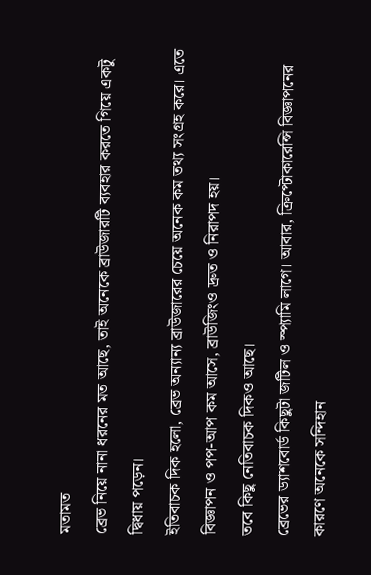মতামত
ব্রেভ নিয়ে নানা ধরনের মত আছে, তাই অনেকে ব্রাউজারটি ব্যবহার করতে গিয়ে একটু দ্বিধায় পড়েন।
ইতিবাচক দিক হলো, ব্রেভ অন্যান্য ব্রাউজারের চেয়ে অনেক কম তথ্য সংগ্রহ করে। এতে বিজ্ঞাপন ও পপ-আপ কম আসে, ব্রাউজিংও দ্রুত ও নিরাপদ হয়।
তবে কিছু নেতিবাচক দিকও আছে।
ব্রেভের ড্যাশবোর্ড কিছুটা জটিল ও স্প্যামি লাগে। আবার, ক্রিপ্টোকারেন্সি বিজ্ঞাপনের কারণে অনেকে সন্দিহান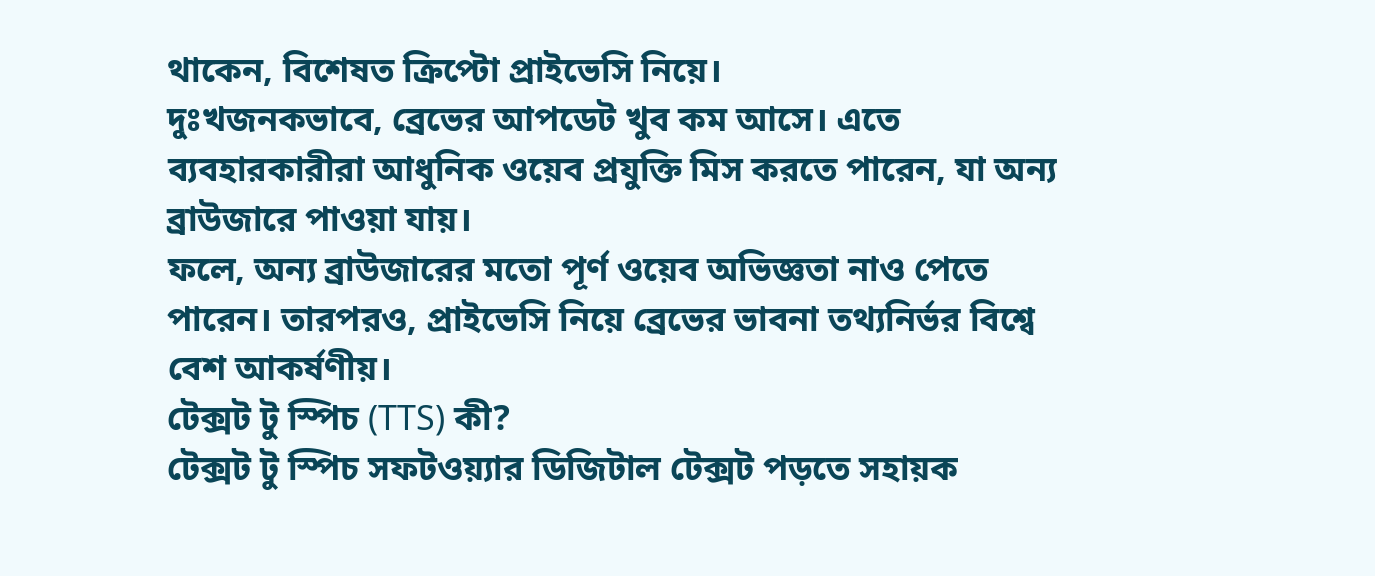থাকেন, বিশেষত ক্রিপ্টো প্রাইভেসি নিয়ে।
দুঃখজনকভাবে, ব্রেভের আপডেট খুব কম আসে। এতে ব্যবহারকারীরা আধুনিক ওয়েব প্রযুক্তি মিস করতে পারেন, যা অন্য ব্রাউজারে পাওয়া যায়।
ফলে, অন্য ব্রাউজারের মতো পূর্ণ ওয়েব অভিজ্ঞতা নাও পেতে পারেন। তারপরও, প্রাইভেসি নিয়ে ব্রেভের ভাবনা তথ্যনির্ভর বিশ্বে বেশ আকর্ষণীয়।
টেক্সট টু স্পিচ (TTS) কী?
টেক্সট টু স্পিচ সফটওয়্যার ডিজিটাল টেক্সট পড়তে সহায়ক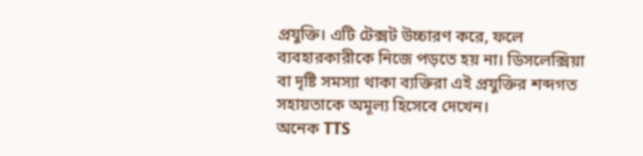প্রযুক্তি। এটি টেক্সট উচ্চারণ করে, ফলে ব্যবহারকারীকে নিজে পড়তে হয় না। ডিসলেক্সিয়া বা দৃষ্টি সমস্যা থাকা ব্যক্তিরা এই প্রযুক্তির শব্দগত সহায়তাকে অমূল্য হিসেবে দেখেন।
অনেক TTS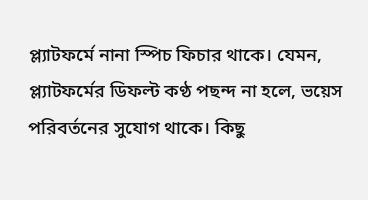প্ল্যাটফর্মে নানা স্পিচ ফিচার থাকে। যেমন, প্ল্যাটফর্মের ডিফল্ট কণ্ঠ পছন্দ না হলে, ভয়েস পরিবর্তনের সুযোগ থাকে। কিছু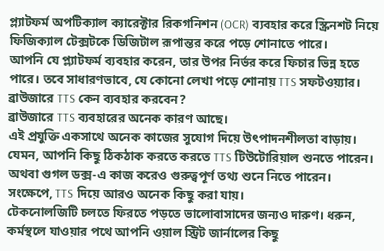প্ল্যাটফর্ম অপটিক্যাল ক্যারেক্টার রিকগনিশন (OCR) ব্যবহার করে স্ক্রিনশট নিয়ে ফিজিক্যাল টেক্সটকে ডিজিটাল রূপান্তর করে পড়ে শোনাতে পারে।
আপনি যে প্ল্যাটফর্ম ব্যবহার করেন, তার উপর নির্ভর করে ফিচার ভিন্ন হতে পারে। তবে সাধারণভাবে, যে কোনো লেখা পড়ে শোনায় TTS সফটওয়্যার।
ব্রাউজারে TTS কেন ব্যবহার করবেন?
ব্রাউজারে TTS ব্যবহারের অনেক কারণ আছে।
এই প্রযুক্তি একসাথে অনেক কাজের সুযোগ দিয়ে উৎপাদনশীলতা বাড়ায়। যেমন, আপনি কিছু ঠিকঠাক করতে করতে TTS টিউটোরিয়াল শুনতে পারেন। অথবা গুগল ডক্স-এ কাজ করেও গুরুত্বপূর্ণ তথ্য শুনে নিতে পারেন।
সংক্ষেপে, TTS দিয়ে আরও অনেক কিছু করা যায়।
টেকনোলজিটি চলতে ফিরতে পড়তে ভালোবাসাদের জন্যও দারুণ। ধরুন, কর্মস্থলে যাওয়ার পথে আপনি ওয়াল স্ট্রিট জার্নালের কিছু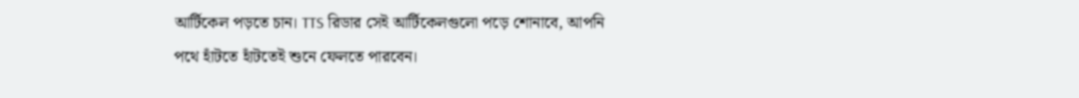আর্টিকেল পড়তে চান। TTS রিডার সেই আর্টিকেলগুলো পড়ে শোনাবে, আপনি পথে হাঁটতে হাঁটতেই শুনে ফেলতে পারবেন।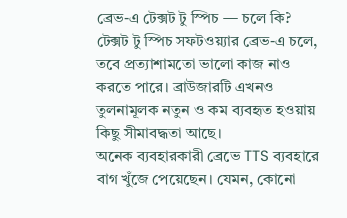ব্রেভ-এ টেক্সট টু স্পিচ — চলে কি?
টেক্সট টু স্পিচ সফটওয়্যার ব্রেভ-এ চলে, তবে প্রত্যাশামতো ভালো কাজ নাও করতে পারে। ব্রাউজারটি এখনও তুলনামূলক নতুন ও কম ব্যবহৃত হওয়ায় কিছু সীমাবদ্ধতা আছে।
অনেক ব্যবহারকারী ব্রেভে TTS ব্যবহারে বাগ খুঁজে পেয়েছেন। যেমন, কোনো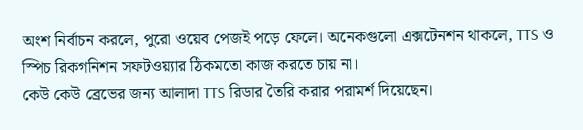অংশ নির্বাচন করলে, পুরো ওয়েব পেজই পড়ে ফেলে। অনেকগুলো এক্সটেনশন থাকলে, TTS ও স্পিচ রিকগনিশন সফটওয়্যার ঠিকমতো কাজ করতে চায় না।
কেউ কেউ ব্রেভের জন্য আলাদা TTS রিডার তৈরি করার পরামর্শ দিয়েছেন।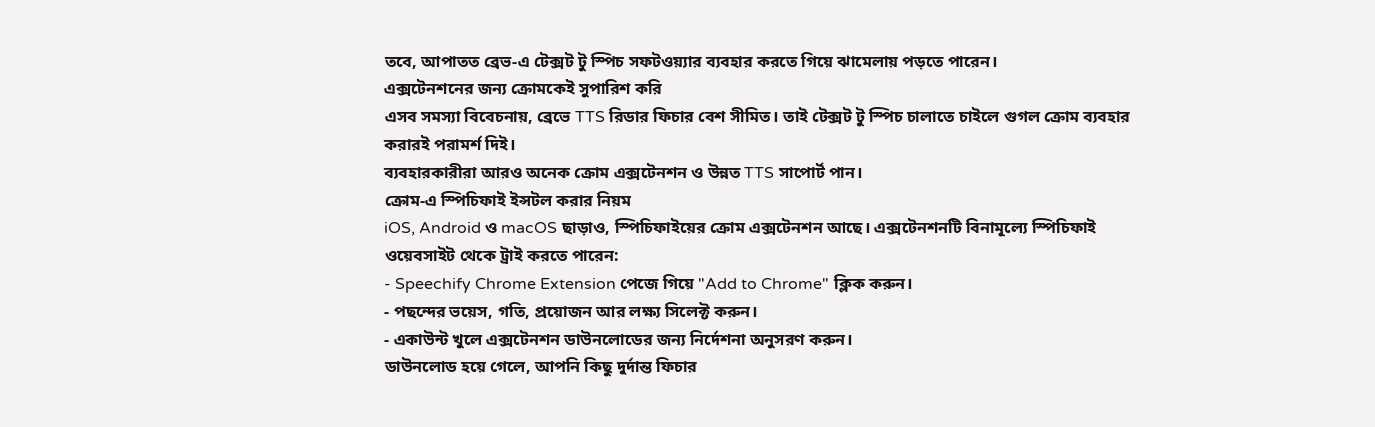তবে, আপাতত ব্রেভ-এ টেক্সট টু স্পিচ সফটওয়্যার ব্যবহার করতে গিয়ে ঝামেলায় পড়তে পারেন।
এক্সটেনশনের জন্য ক্রোমকেই সুপারিশ করি
এসব সমস্যা বিবেচনায়, ব্রেভে TTS রিডার ফিচার বেশ সীমিত। তাই টেক্সট টু স্পিচ চালাতে চাইলে গুগল ক্রোম ব্যবহার করারই পরামর্শ দিই।
ব্যবহারকারীরা আরও অনেক ক্রোম এক্সটেনশন ও উন্নত TTS সাপোর্ট পান।
ক্রোম-এ স্পিচিফাই ইন্সটল করার নিয়ম
iOS, Android ও macOS ছাড়াও, স্পিচিফাইয়ের ক্রোম এক্সটেনশন আছে। এক্সটেনশনটি বিনামূল্যে স্পিচিফাই ওয়েবসাইট থেকে ট্রাই করতে পারেন:
- Speechify Chrome Extension পেজে গিয়ে "Add to Chrome" ক্লিক করুন।
- পছন্দের ভয়েস, গতি, প্রয়োজন আর লক্ষ্য সিলেক্ট করুন।
- একাউন্ট খুলে এক্সটেনশন ডাউনলোডের জন্য নির্দেশনা অনুসরণ করুন।
ডাউনলোড হয়ে গেলে, আপনি কিছু দুর্দান্ত ফিচার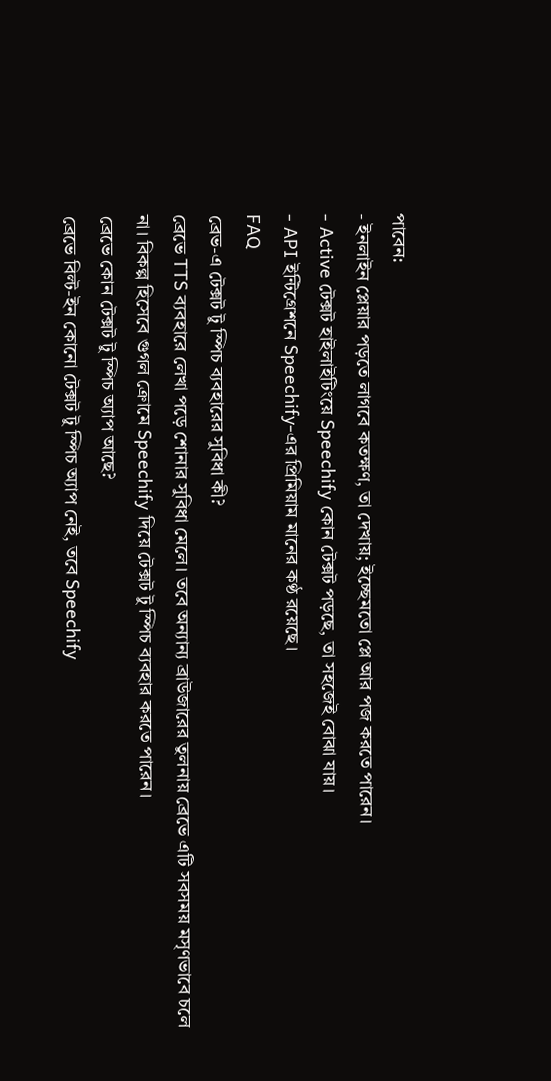পাবেন:
- ইনলাইন প্লেয়ার পড়তে লাগবে কতক্ষণ, তা দেখায়; ইচ্ছেমতো প্লে আর পজ করতে পারেন।
- Active টেক্সট হাইলাইটিংয়ে Speechify কোন টেক্সট পড়ছে, তা সহজেই বোঝা যায়।
- API ইন্টিগ্রেশনে Speechify-এর প্রিমিয়াম মানের কণ্ঠ রয়েছে।
FAQ
ব্রেভ-এ টেক্সট টু স্পিচ ব্যবহারের সুবিধা কী?
ব্রেভে TTS ব্যবহারে লেখা পড়ে শোনার সুবিধা মেলে। তবে অন্যান্য ব্রাউজারের তুলনায় ব্রেভে এটি সবসময় মসৃণভাবে চলে না। বিকল্প হিসেবে গুগল ক্রোমে Speechify দিয়ে টেক্সট টু স্পিচ ব্যবহার করতে পারেন।
ব্রেভে কোন টেক্সট টু স্পিচ অ্যাপ আছে?
ব্রেভে বিল্ট-ইন কোনো টেক্সট টু স্পিচ অ্যাপ নেই, তবে Speechify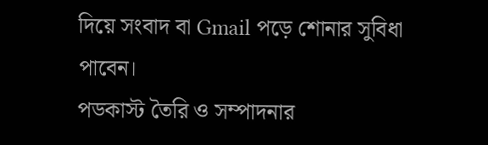দিয়ে সংবাদ বা Gmail পড়ে শোনার সুবিধা পাবেন।
পডকাস্ট তৈরি ও সম্পাদনার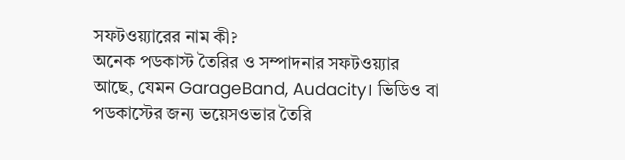সফটওয়্যারের নাম কী?
অনেক পডকাস্ট তৈরির ও সম্পাদনার সফটওয়্যার আছে, যেমন GarageBand, Audacity। ভিডিও বা পডকাস্টের জন্য ভয়েসওভার তৈরি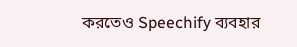করতেও Speechify ব্যবহার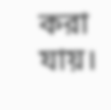করা যায়।